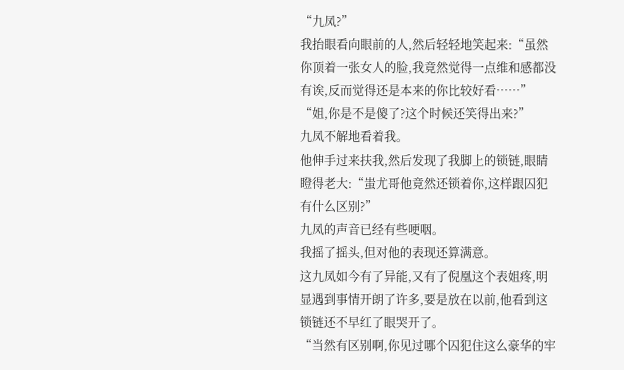“九凤?”
我抬眼看向眼前的人,然后轻轻地笑起来:“虽然你顶着一张女人的脸,我竟然觉得一点维和感都没有诶,反而觉得还是本来的你比较好看……”
“姐,你是不是傻了?这个时候还笑得出来?”
九凤不解地看着我。
他伸手过来扶我,然后发现了我脚上的锁链,眼睛瞪得老大:“蚩尤哥他竟然还锁着你,这样跟囚犯有什么区别?”
九凤的声音已经有些哽咽。
我摇了摇头,但对他的表现还算满意。
这九凤如今有了异能,又有了倪凰这个表姐疼,明显遇到事情开朗了许多,要是放在以前,他看到这锁链还不早红了眼哭开了。
“当然有区别啊,你见过哪个囚犯住这么豪华的牢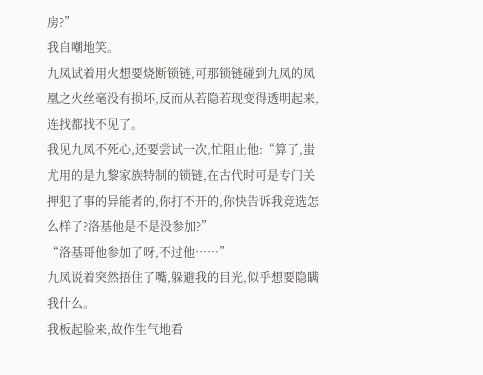房?”
我自嘲地笑。
九凤试着用火想要烧断锁链,可那锁链碰到九凤的凤凰之火丝毫没有损坏,反而从若隐若现变得透明起来,连找都找不见了。
我见九凤不死心,还要尝试一次,忙阻止他:“算了,蚩尤用的是九黎家族特制的锁链,在古代时可是专门关押犯了事的异能者的,你打不开的,你快告诉我竞选怎么样了?洛基他是不是没参加?”
“洛基哥他参加了呀,不过他……”
九凤说着突然捂住了嘴,躲避我的目光,似乎想要隐瞒我什么。
我板起脸来,故作生气地看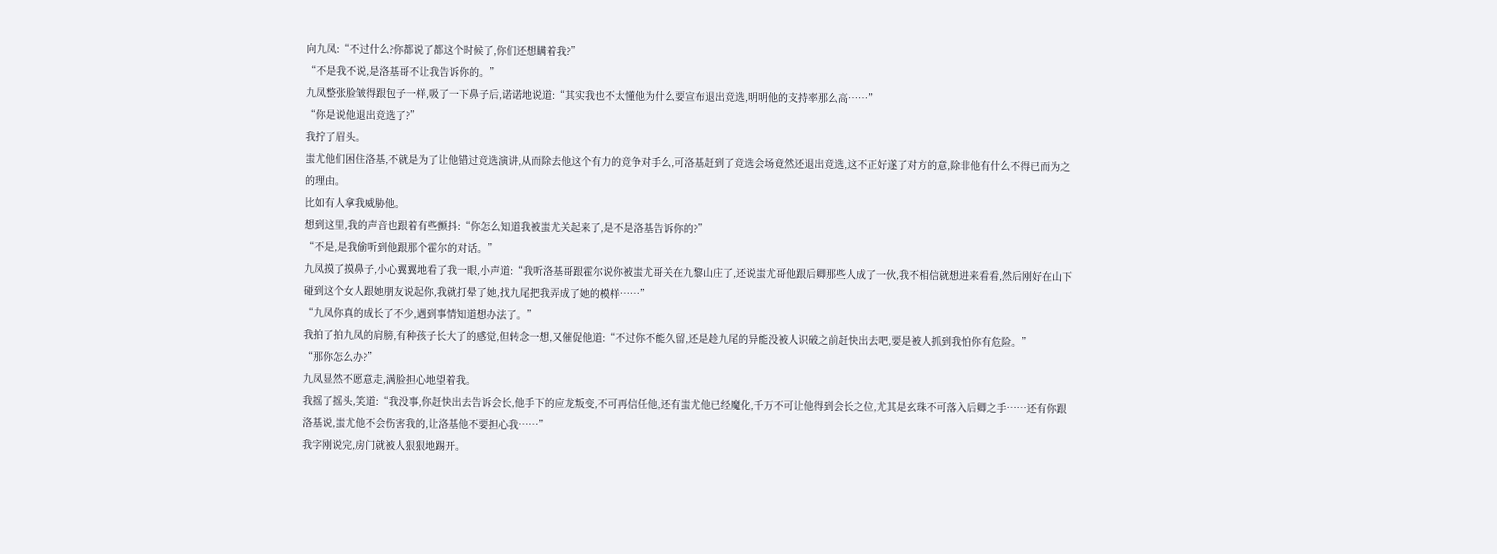向九凤:“不过什么?你都说了都这个时候了,你们还想瞒着我?”
“不是我不说,是洛基哥不让我告诉你的。”
九凤整张脸皱得跟包子一样,吸了一下鼻子后,诺诺地说道:“其实我也不太懂他为什么要宣布退出竞选,明明他的支持率那么高……”
“你是说他退出竞选了?”
我拧了眉头。
蚩尤他们困住洛基,不就是为了让他错过竞选演讲,从而除去他这个有力的竞争对手么,可洛基赶到了竞选会场竟然还退出竞选,这不正好遂了对方的意,除非他有什么不得已而为之的理由。
比如有人拿我威胁他。
想到这里,我的声音也跟着有些颤抖:“你怎么知道我被蚩尤关起来了,是不是洛基告诉你的?”
“不是,是我偷听到他跟那个霍尔的对话。”
九凤摸了摸鼻子,小心翼翼地看了我一眼,小声道:“我听洛基哥跟霍尔说你被蚩尤哥关在九黎山庄了,还说蚩尤哥他跟后卿那些人成了一伙,我不相信就想进来看看,然后刚好在山下碰到这个女人跟她朋友说起你,我就打晕了她,找九尾把我弄成了她的模样……”
“九凤你真的成长了不少,遇到事情知道想办法了。”
我拍了拍九凤的肩膀,有种孩子长大了的感觉,但转念一想,又催促他道:“不过你不能久留,还是趁九尾的异能没被人识破之前赶快出去吧,要是被人抓到我怕你有危险。”
“那你怎么办?”
九凤显然不愿意走,满脸担心地望着我。
我摇了摇头,笑道:“我没事,你赶快出去告诉会长,他手下的应龙叛变,不可再信任他,还有蚩尤他已经魔化,千万不可让他得到会长之位,尤其是玄珠不可落入后卿之手……还有你跟洛基说,蚩尤他不会伤害我的,让洛基他不要担心我……”
我字刚说完,房门就被人狠狠地踢开。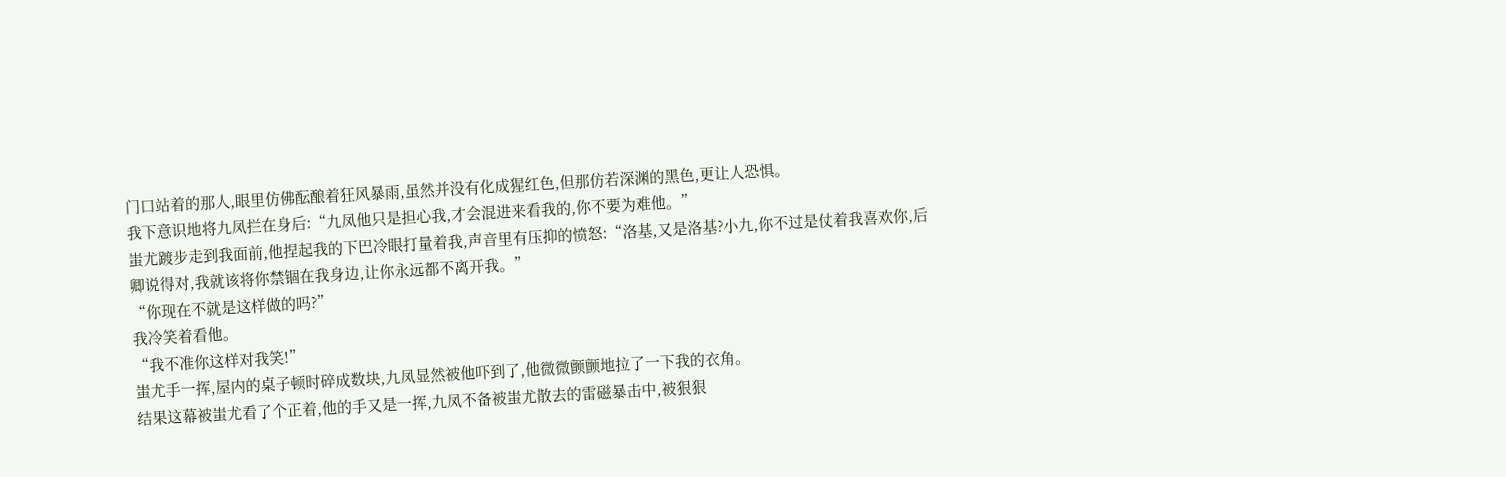门口站着的那人,眼里仿佛酝酿着狂风暴雨,虽然并没有化成猩红色,但那仿若深渊的黑色,更让人恐惧。
我下意识地将九凤拦在身后:“九凤他只是担心我,才会混进来看我的,你不要为难他。”
蚩尤踱步走到我面前,他捏起我的下巴冷眼打量着我,声音里有压抑的愤怒:“洛基,又是洛基?小九,你不过是仗着我喜欢你,后卿说得对,我就该将你禁锢在我身边,让你永远都不离开我。”
“你现在不就是这样做的吗?”
我冷笑着看他。
“我不准你这样对我笑!”
蚩尤手一挥,屋内的桌子顿时碎成数块,九凤显然被他吓到了,他微微颤颤地拉了一下我的衣角。
结果这幕被蚩尤看了个正着,他的手又是一挥,九凤不备被蚩尤散去的雷磁暴击中,被狠狠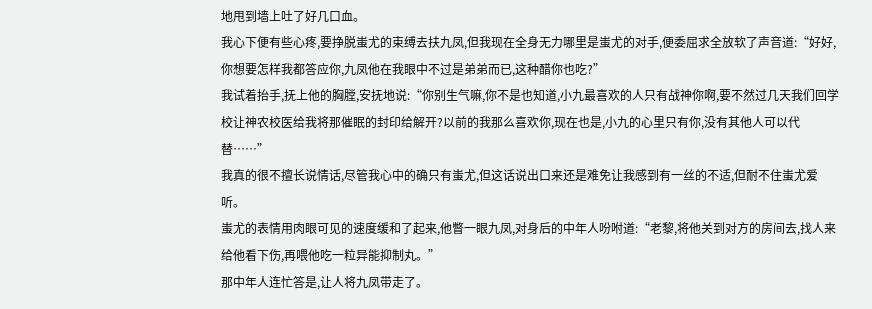地甩到墙上吐了好几口血。
我心下便有些心疼,要挣脱蚩尤的束缚去扶九凤,但我现在全身无力哪里是蚩尤的对手,便委屈求全放软了声音道:“好好,你想要怎样我都答应你,九凤他在我眼中不过是弟弟而已,这种醋你也吃?”
我试着抬手,抚上他的胸膛,安抚地说:“你别生气嘛,你不是也知道,小九最喜欢的人只有战神你啊,要不然过几天我们回学校让神农校医给我将那催眠的封印给解开?以前的我那么喜欢你,现在也是,小九的心里只有你,没有其他人可以代替……”
我真的很不擅长说情话,尽管我心中的确只有蚩尤,但这话说出口来还是难免让我感到有一丝的不适,但耐不住蚩尤爱听。
蚩尤的表情用肉眼可见的速度缓和了起来,他瞥一眼九凤,对身后的中年人吩咐道:“老黎,将他关到对方的房间去,找人来给他看下伤,再喂他吃一粒异能抑制丸。”
那中年人连忙答是,让人将九凤带走了。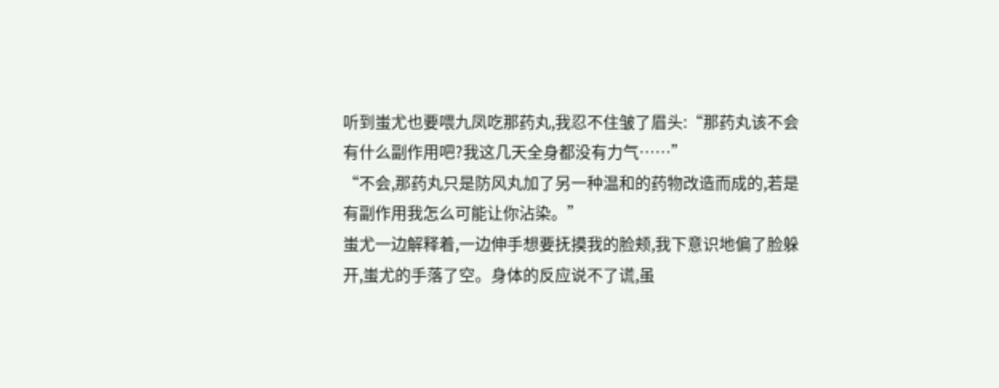听到蚩尤也要喂九凤吃那药丸,我忍不住皱了眉头:“那药丸该不会有什么副作用吧?我这几天全身都没有力气……”
“不会,那药丸只是防风丸加了另一种温和的药物改造而成的,若是有副作用我怎么可能让你沾染。”
蚩尤一边解释着,一边伸手想要抚摸我的脸颊,我下意识地偏了脸躲开,蚩尤的手落了空。身体的反应说不了谎,虽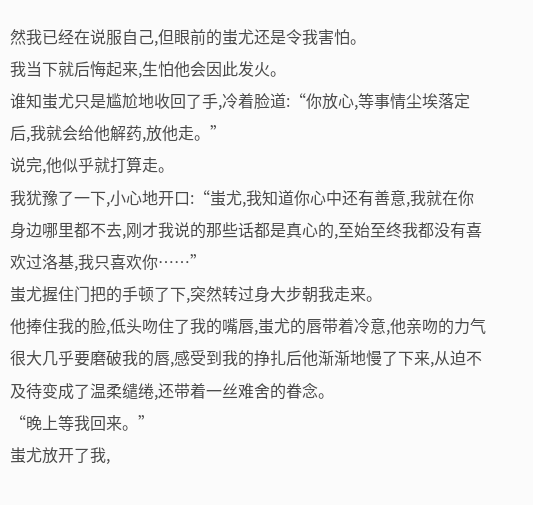然我已经在说服自己,但眼前的蚩尤还是令我害怕。
我当下就后悔起来,生怕他会因此发火。
谁知蚩尤只是尴尬地收回了手,冷着脸道:“你放心,等事情尘埃落定后,我就会给他解药,放他走。”
说完,他似乎就打算走。
我犹豫了一下,小心地开口:“蚩尤,我知道你心中还有善意,我就在你身边哪里都不去,刚才我说的那些话都是真心的,至始至终我都没有喜欢过洛基,我只喜欢你……”
蚩尤握住门把的手顿了下,突然转过身大步朝我走来。
他捧住我的脸,低头吻住了我的嘴唇,蚩尤的唇带着冷意,他亲吻的力气很大几乎要磨破我的唇,感受到我的挣扎后他渐渐地慢了下来,从迫不及待变成了温柔缱绻,还带着一丝难舍的眷念。
“晚上等我回来。”
蚩尤放开了我,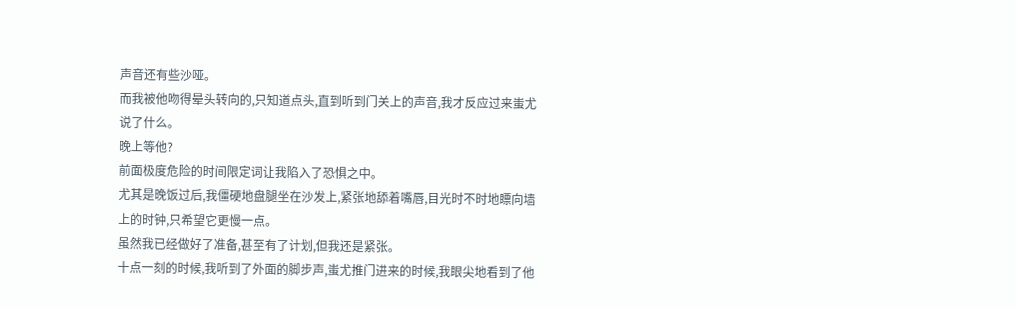声音还有些沙哑。
而我被他吻得晕头转向的,只知道点头,直到听到门关上的声音,我才反应过来蚩尤说了什么。
晚上等他?
前面极度危险的时间限定词让我陷入了恐惧之中。
尤其是晚饭过后,我僵硬地盘腿坐在沙发上,紧张地舔着嘴唇,目光时不时地瞟向墙上的时钟,只希望它更慢一点。
虽然我已经做好了准备,甚至有了计划,但我还是紧张。
十点一刻的时候,我听到了外面的脚步声,蚩尤推门进来的时候,我眼尖地看到了他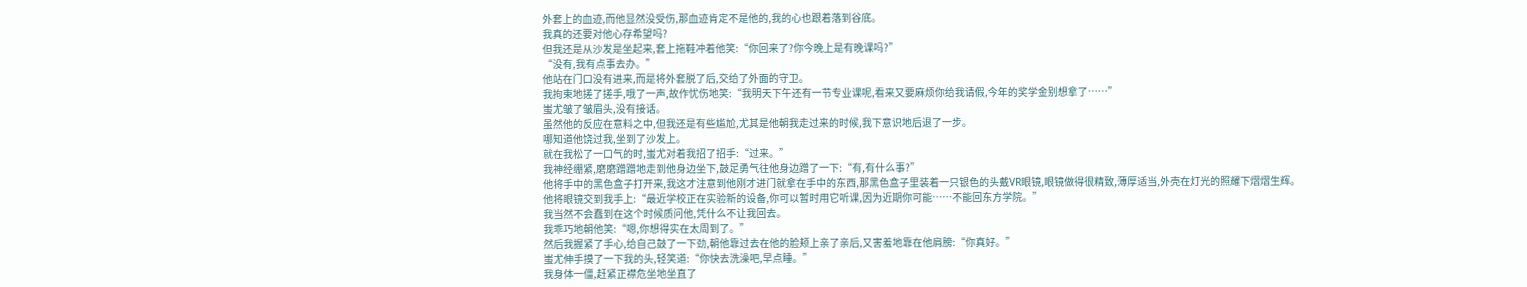外套上的血迹,而他显然没受伤,那血迹肯定不是他的,我的心也跟着落到谷底。
我真的还要对他心存希望吗?
但我还是从沙发是坐起来,套上拖鞋冲着他笑:“你回来了?你今晚上是有晚课吗?”
“没有,我有点事去办。”
他站在门口没有进来,而是将外套脱了后,交给了外面的守卫。
我拘束地搓了搓手,哦了一声,故作忧伤地笑:“我明天下午还有一节专业课呢,看来又要麻烦你给我请假,今年的奖学金别想拿了……”
蚩尤皱了皱眉头,没有接话。
虽然他的反应在意料之中,但我还是有些尴尬,尤其是他朝我走过来的时候,我下意识地后退了一步。
哪知道他饶过我,坐到了沙发上。
就在我松了一口气的时,蚩尤对着我招了招手:“过来。”
我神经绷紧,磨磨蹭蹭地走到他身边坐下,鼓足勇气往他身边蹭了一下:“有,有什么事?”
他将手中的黑色盒子打开来,我这才注意到他刚才进门就拿在手中的东西,那黑色盒子里装着一只银色的头戴VR眼镜,眼镜做得很精致,薄厚适当,外壳在灯光的照耀下熠熠生辉。
他将眼镜交到我手上:“最近学校正在实验新的设备,你可以暂时用它听课,因为近期你可能……不能回东方学院。”
我当然不会蠢到在这个时候质问他,凭什么不让我回去。
我乖巧地朝他笑:“嗯,你想得实在太周到了。”
然后我握紧了手心,给自己鼓了一下劲,朝他靠过去在他的脸颊上亲了亲后,又害羞地靠在他肩膀:“你真好。”
蚩尤伸手摸了一下我的头,轻笑道:“你快去洗澡吧,早点睡。”
我身体一僵,赶紧正襟危坐地坐直了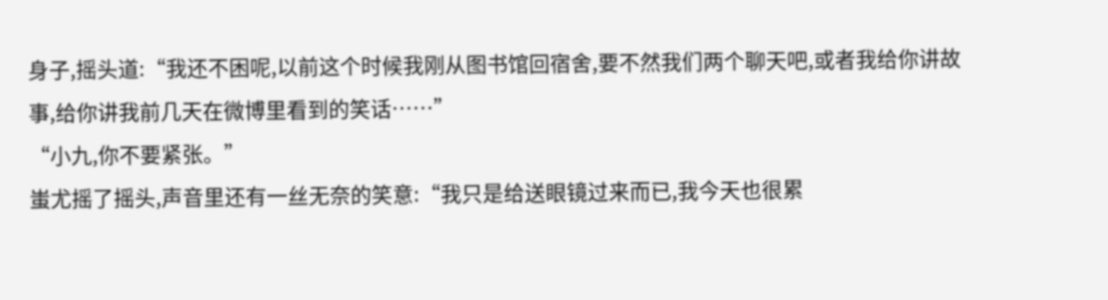身子,摇头道:“我还不困呢,以前这个时候我刚从图书馆回宿舍,要不然我们两个聊天吧,或者我给你讲故事,给你讲我前几天在微博里看到的笑话……”
“小九,你不要紧张。”
蚩尤摇了摇头,声音里还有一丝无奈的笑意:“我只是给送眼镜过来而已,我今天也很累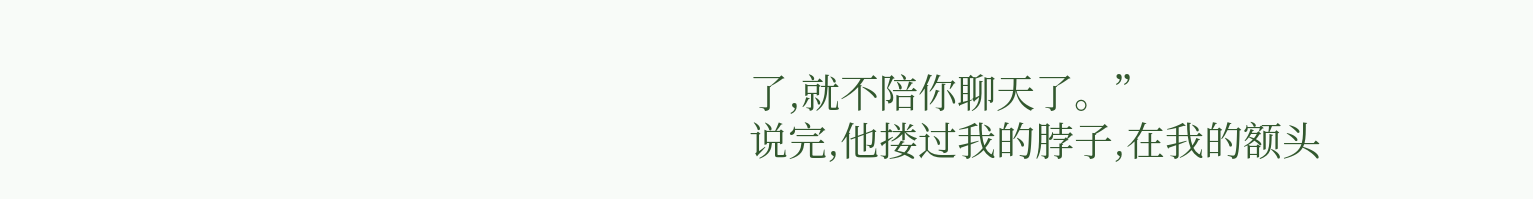了,就不陪你聊天了。”
说完,他搂过我的脖子,在我的额头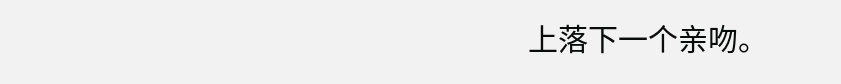上落下一个亲吻。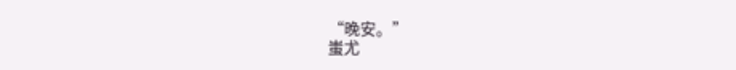“晚安。”
蚩尤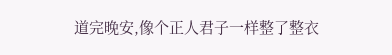道完晚安,像个正人君子一样整了整衣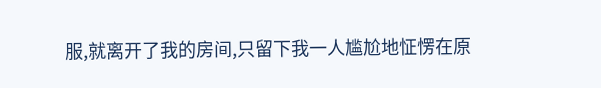服,就离开了我的房间,只留下我一人尴尬地怔愣在原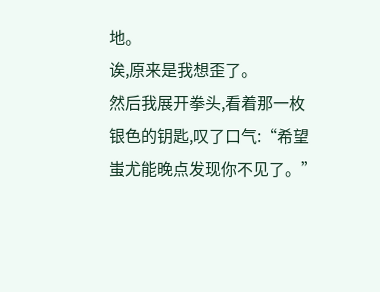地。
诶,原来是我想歪了。
然后我展开拳头,看着那一枚银色的钥匙,叹了口气:“希望蚩尤能晚点发现你不见了。”